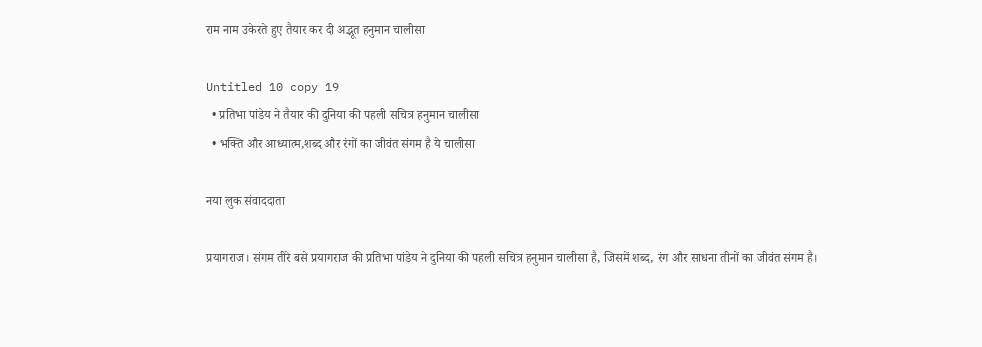राम नाम उकेरते हुए तैयार कर दी अद्भूत हनुमान चालीसा

Untitled 10 copy 19
  • प्रतिभा पांडेय ने तैयार की दुनिया की पहली सचित्र हनुमान चालीसा
  • भक्ति और आध्यात्म,शब्द और रंगों का जीवंत संगम है ये चालीसा

नया लुक संवाददाता

प्रयागराज। संगम तीरे बसे प्रयागराज की प्रतिभा पांडेय ने दुनिया की पहली सचित्र हनुमान चालीसा है, जिसमें शब्द, रंग और साधना तीनों का जीवंत संगम है।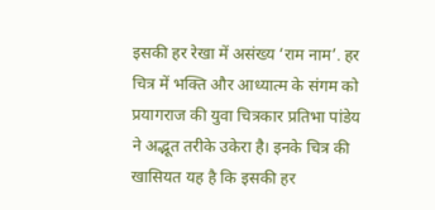इसकी हर रेखा में असंख्य ‘राम नाम’. हर चित्र में भक्ति और आध्यात्म के संगम को प्रयागराज की युवा चित्रकार प्रतिभा पांडेय ने अद्भूत तरीके उकेरा है। इनके चित्र की खासियत यह है कि इसकी हर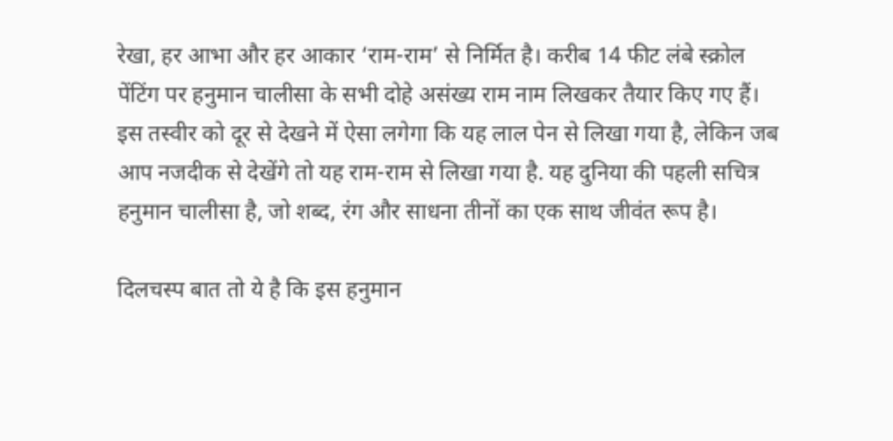रेखा, हर आभा और हर आकार ‘राम-राम’ से निर्मित है। करीब 14 फीट लंबे स्क्रोल पेंटिंग पर हनुमान चालीसा के सभी दोहे असंख्य राम नाम लिखकर तैयार किए गए हैं। इस तस्वीर को दूर से देखने में ऐसा लगेगा कि यह लाल पेन से लिखा गया है, लेकिन जब आप नजदीक से देखेंगे तो यह राम-राम से लिखा गया है. यह दुनिया की पहली सचित्र हनुमान चालीसा है, जो शब्द, रंग और साधना तीनों का एक साथ जीवंत रूप है।

दिलचस्प बात तो ये है कि इस हनुमान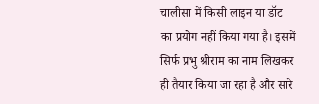चालीसा में किसी लाइन या डॉट का प्रयोग नहीं किया गया है। इसमें सिर्फ प्रभु श्रीराम का नाम लिखकर ही तैयार किया जा रहा है और सारे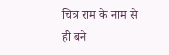चित्र राम के नाम से ही बने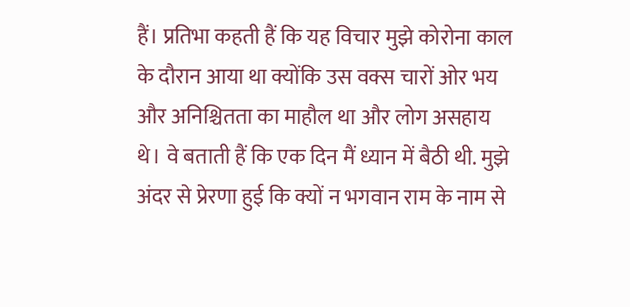हैं। प्रतिभा कहती हैं कि यह विचार मुझे कोरोना काल के दौरान आया था क्योंकि उस वक्स चारों ओर भय और अनिश्चितता का माहौल था और लोग असहाय थे। वे बताती हैं कि एक दिन मैं ध्यान में बैठी थी. मुझे अंदर से प्रेरणा हुई कि क्यों न भगवान राम के नाम से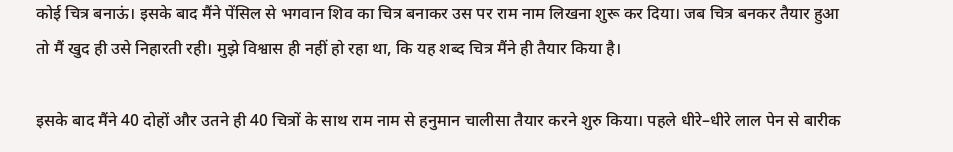कोई चित्र बनाऊं। इसके बाद मैंने पेंसिल से भगवान शिव का चित्र बनाकर उस पर राम नाम लिखना शुरू कर दिया। जब चित्र बनकर तैयार हुआ तो मैं खुद ही उसे निहारती रही। मुझे विश्वास ही नहीं हो रहा था, कि यह शब्द चित्र मैंने ही तैयार किया है।

इसके बाद मैंने 40 दोहों और उतने ही 40 चित्रों के साथ राम नाम से हनुमान चालीसा तैयार करने शुरु किया। पहले धीरे–धीरे लाल पेन से बारीक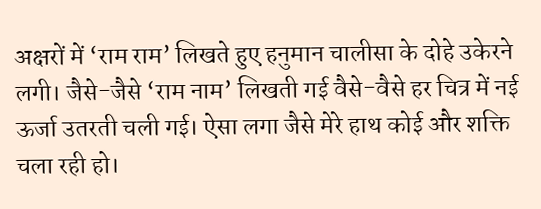अक्षरों में ‘राम राम’ लिखते हुए हनुमान चालीसा के दोहे उकेरने लगी। जैसे-जैसे ‘राम नाम’ लिखती गई वैसे-वैसे हर चित्र में नई ऊर्जा उतरती चली गई। ऐसा लगा जैसे मेरे हाथ कोई और शक्ति चला रही हो।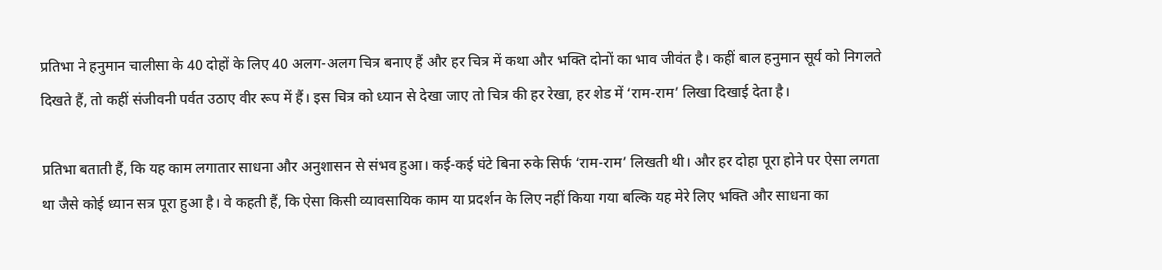प्रतिभा ने हनुमान चालीसा के 40 दोहों के लिए 40 अलग-अलग चित्र बनाए हैं और हर चित्र में कथा और भक्ति दोनों का भाव जीवंत है। कहीं बाल हनुमान सूर्य को निगलते दिखते हैं, तो कहीं संजीवनी पर्वत उठाए वीर रूप में हैं। इस चित्र को ध्यान से देखा जाए तो चित्र की हर रेखा, हर शेड में ‘राम-राम’ लिखा दिखाई देता है।

प्रतिभा बताती हैं, कि यह काम लगातार साधना और अनुशासन से संभव हुआ। कई-कई घंटे बिना रुके सिर्फ ‘राम-राम’ लिखती थी। और हर दोहा पूरा होने पर ऐसा लगता था जैसे कोई ध्यान सत्र पूरा हुआ है। वे कहती हैं, कि ऐसा किसी व्यावसायिक काम या प्रदर्शन के लिए नहीं किया गया बल्कि यह मेरे लिए भक्ति और साधना का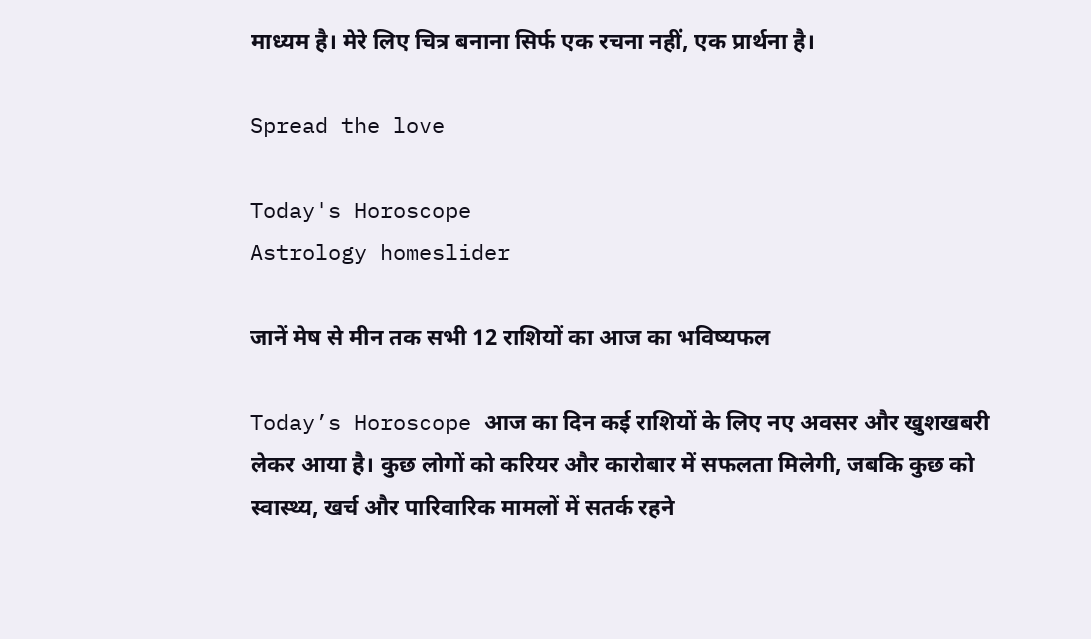माध्यम है। मेरे लिए चित्र बनाना सिर्फ एक रचना नहीं, एक प्रार्थना है।

Spread the love

Today's Horoscope
Astrology homeslider

जानें मेष से मीन तक सभी 12 राशियों का आज का भविष्यफल

Today’s Horoscope आज का दिन कई राशियों के लिए नए अवसर और खुशखबरी लेकर आया है। कुछ लोगों को करियर और कारोबार में सफलता मिलेगी, जबकि कुछ को स्वास्थ्य, खर्च और पारिवारिक मामलों में सतर्क रहने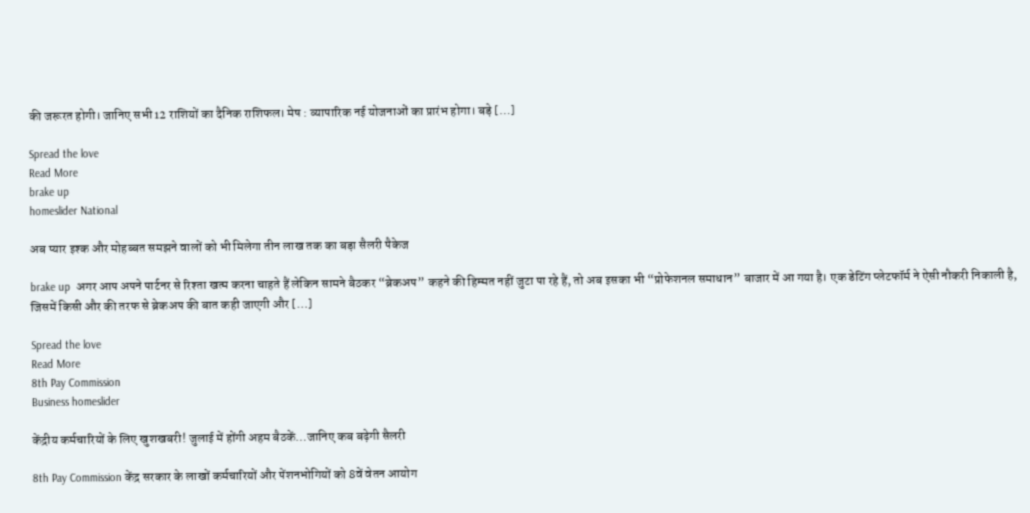की जरूरत होगी। जानिए सभी 12 राशियों का दैनिक राशिफल। मेष : व्यापारिक नई योजनाओं का प्रारंभ होगा। बड़े […]

Spread the love
Read More
brake up
homeslider National

अब प्यार इश्क और मोहब्बत समझने वालों को भी मिलेगा तीन लाख तक का बड़ा सैलरी पैकेज

brake up  अगर आप अपने पार्टनर से रिश्ता खत्म करना चाहते हैं लेकिन सामने बैठकर “ब्रेकअप” कहने की हिम्मत नहीं जुटा पा रहे हैं, तो अब इसका भी “प्रोफेशनल समाधान” बाजार में आ गया है। एक डेटिंग प्लेटफॉर्म ने ऐसी नौकरी निकाली है, जिसमें किसी और की तरफ से ब्रेकअप की बात कही जाएगी और […]

Spread the love
Read More
8th Pay Commission
Business homeslider

केंद्रीय कर्मचारियों के लिए खुशखबरी! जुलाई में होंगी अहम बैठकें…जानिए कब बढ़ेगी सैलरी

8th Pay Commission केंद्र सरकार के लाखों कर्मचारियों और पेंशनभोगियों को 8वें वेतन आयोग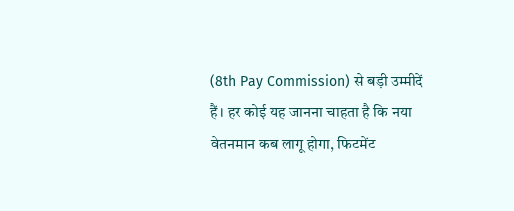(8th Pay Commission) से बड़ी उम्मीदें हैं। हर कोई यह जानना चाहता है कि नया वेतनमान कब लागू होगा, फिटमेंट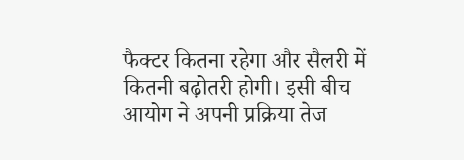फैक्टर कितना रहेगा और सैलरी में कितनी बढ़ोतरी होगी। इसी बीच आयोग ने अपनी प्रक्रिया तेज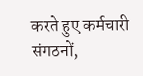करते हुए कर्मचारी संगठनों,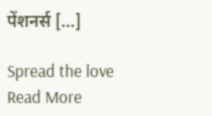पेंशनर्स […]

Spread the love
Read More